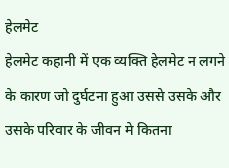हेलमेट
हेलमेट कहानी में एक व्यक्ति हेलमेट न लगने के कारण जो दुर्घटना हुआ उससे उसके और उसके परिवार के जीवन मे कितना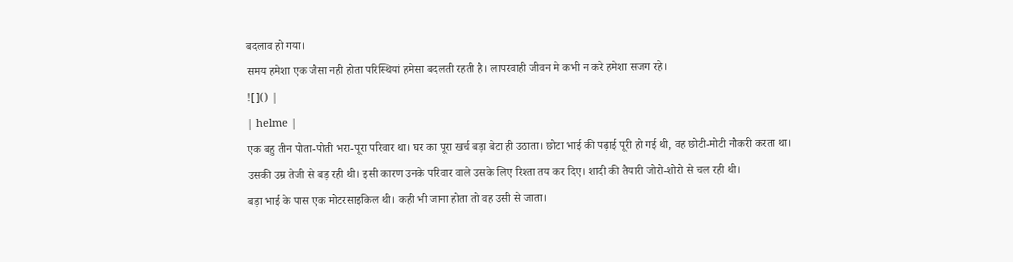बदलाव हो गया।
समय हमेशा एक जैसा नही होता परिस्थियां हमेसा बदलती रहती है। लापरवाही जीवन मे कभी न करे हमेशा सजग रहे।
![]() |
| helme |
एक बहु तीन पोता-पोती भरा-पूरा परिवार था। घर का पूरा खर्च बड़ा बेटा ही उठाता। छोटा भाई की पढ़ाई पूरी हो गई थी, वह छोटी-मोटी नौकरी करता था।
उसकी उम्र तेजी से बड़ रही थी। इसी कारण उनके परिवार वाले उसके लिए रिश्ता तय कर दिए। शादी की तैयारी जोरो-शोरो से चल रही थी।
बड़ा भाई के पास एक मोटरसाइकिल थी। कही भी जाना होता तो वह उसी से जाता।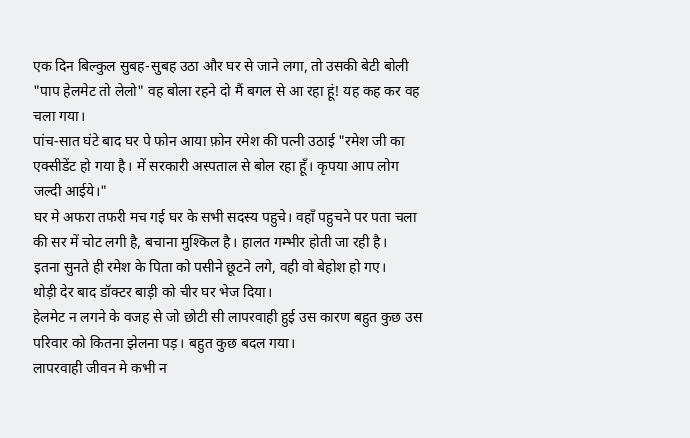एक दिन बिल्कुल सुबह-सुबह उठा और घर से जाने लगा, तो उसकी बेटी बोली "पाप हेलमेट तो लेलो" वह बोला रहने दो मैं बगल से आ रहा हूं! यह कह कर वह चला गया।
पांच-सात घंटे बाद घर पे फोन आया फ़ोन रमेश की पत्नी उठाई "रमेश जी का एक्सीडेंट हो गया है। में सरकारी अस्पताल से बोल रहा हूँ। कृपया आप लोग जल्दी आईये।"
घर मे अफरा तफरी मच गई घर के सभी सदस्य पहुचे। वहाँ पहुचने पर पता चला की सर में चोट लगी है, बचाना मुश्किल है। हालत गम्भीर होती जा रही है।
इतना सुनते ही रमेश के पिता को पसीने छूटने लगे, वही वो बेहोश हो गए।
थोड़ी देर बाद डॉक्टर बाड़ी को चीर घर भेज दिया।
हेलमेट न लगने के वजह से जो छोटी सी लापरवाही हुई उस कारण बहुत कुछ उस परिवार को कितना झेलना पड़। बहुत कुछ बदल गया।
लापरवाही जीवन मे कभी न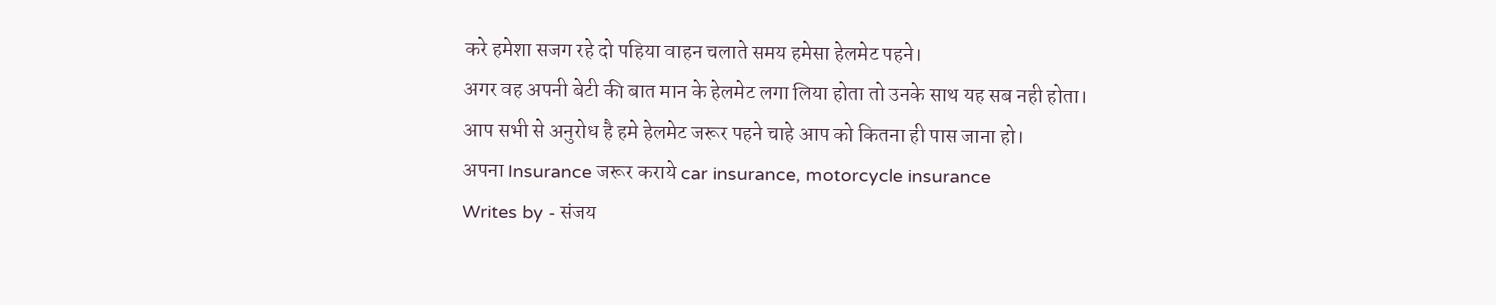करे हमेशा सजग रहे दो पहिया वाहन चलाते समय हमेसा हेलमेट पहने।
अगर वह अपनी बेटी की बात मान के हेलमेट लगा लिया होता तो उनके साथ यह सब नही होता।
आप सभी से अनुरोध है हमे हेलमेट जरूर पहने चाहे आप को कितना ही पास जाना हो।
अपना Insurance जरूर कराये car insurance, motorcycle insurance
Writes by - संजय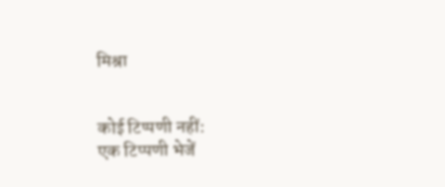मिश्रा


कोई टिप्पणी नहीं:
एक टिप्पणी भेजें